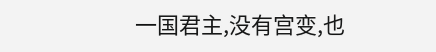一国君主,没有宫变,也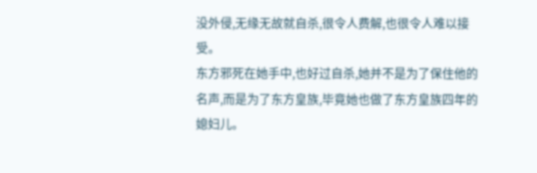没外侵,无缘无故就自杀,很令人费解,也很令人难以接受。
东方邪死在她手中,也好过自杀,她并不是为了保住他的名声,而是为了东方皇族,毕竟她也做了东方皇族四年的媳妇儿。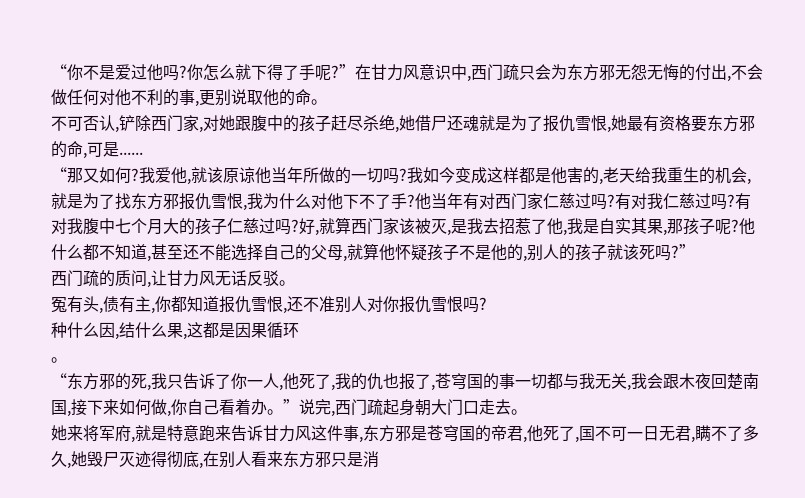“你不是爱过他吗?你怎么就下得了手呢?”在甘力风意识中,西门疏只会为东方邪无怨无悔的付出,不会做任何对他不利的事,更别说取他的命。
不可否认,铲除西门家,对她跟腹中的孩子赶尽杀绝,她借尸还魂就是为了报仇雪恨,她最有资格要东方邪的命,可是......
“那又如何?我爱他,就该原谅他当年所做的一切吗?我如今变成这样都是他害的,老天给我重生的机会,就是为了找东方邪报仇雪恨,我为什么对他下不了手?他当年有对西门家仁慈过吗?有对我仁慈过吗?有对我腹中七个月大的孩子仁慈过吗?好,就算西门家该被灭,是我去招惹了他,我是自实其果,那孩子呢?他什么都不知道,甚至还不能选择自己的父母,就算他怀疑孩子不是他的,别人的孩子就该死吗?”
西门疏的质问,让甘力风无话反驳。
冤有头,债有主,你都知道报仇雪恨,还不准别人对你报仇雪恨吗?
种什么因,结什么果,这都是因果循环
。
“东方邪的死,我只告诉了你一人,他死了,我的仇也报了,苍穹国的事一切都与我无关,我会跟木夜回楚南国,接下来如何做,你自己看着办。”说完,西门疏起身朝大门口走去。
她来将军府,就是特意跑来告诉甘力风这件事,东方邪是苍穹国的帝君,他死了,国不可一日无君,瞒不了多久,她毁尸灭迹得彻底,在别人看来东方邪只是消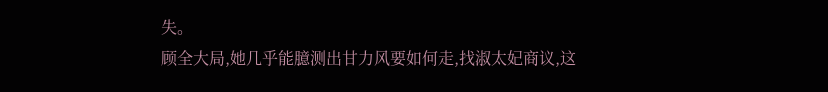失。
顾全大局,她几乎能臆测出甘力风要如何走,找淑太妃商议,这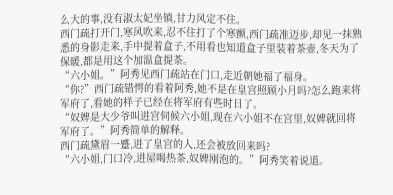么大的事,没有淑太妃坐镇,甘力风定不住。
西门疏打开门,寒风吹来,忍不住打了个寒颤,西门疏准迈步,却见一抹熟悉的身影走来,手中提着盒子,不用看也知道盒子里装着茶壶,冬天为了保暖,都是用这个加温盒提茶。
“六小姐。”阿秀见西门疏站在门口,走近朝她福了福身。
“你?”西门疏错愕的看着阿秀,她不是在皇宫照顾小月吗?怎么跑来将军府了,看她的样子已经在将军府有些时日了。
“奴婢是大少爷叫进宫伺候六小姐,现在六小姐不在宫里,奴婢就回将军府了。”阿秀简单的解释。
西门疏黛眉一蹙,进了皇宫的人,还会被放回来吗?
“六小姐,门口冷,进屋喝热茶,奴婢刚泡的。”阿秀笑着说道。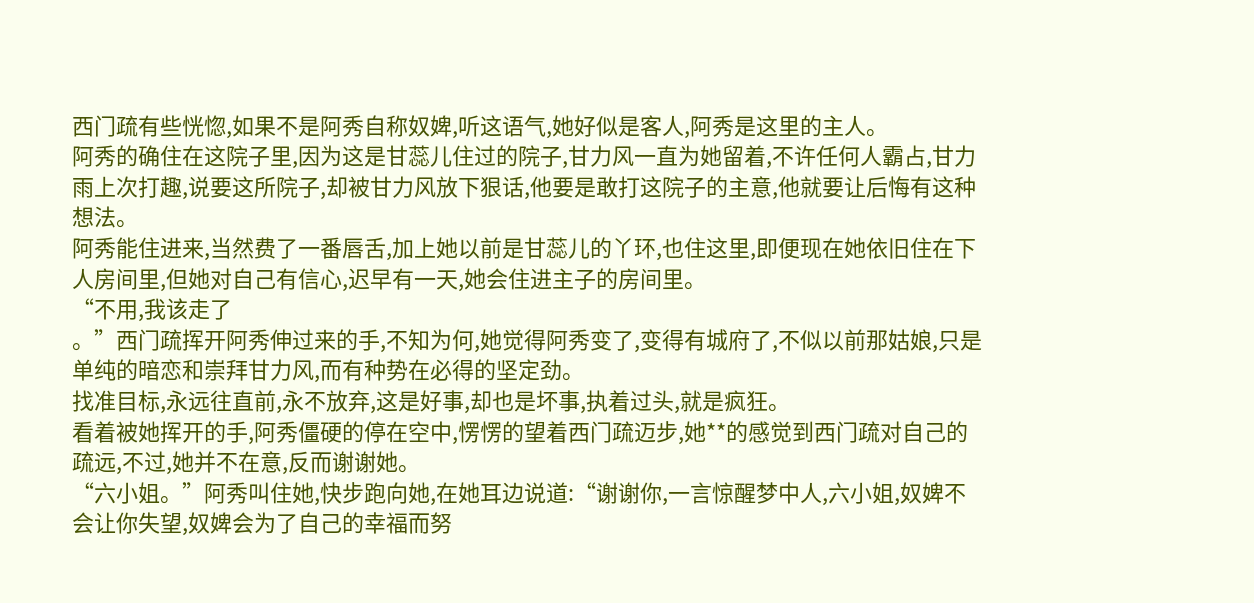西门疏有些恍惚,如果不是阿秀自称奴婢,听这语气,她好似是客人,阿秀是这里的主人。
阿秀的确住在这院子里,因为这是甘蕊儿住过的院子,甘力风一直为她留着,不许任何人霸占,甘力雨上次打趣,说要这所院子,却被甘力风放下狠话,他要是敢打这院子的主意,他就要让后悔有这种想法。
阿秀能住进来,当然费了一番唇舌,加上她以前是甘蕊儿的丫环,也住这里,即便现在她依旧住在下人房间里,但她对自己有信心,迟早有一天,她会住进主子的房间里。
“不用,我该走了
。”西门疏挥开阿秀伸过来的手,不知为何,她觉得阿秀变了,变得有城府了,不似以前那姑娘,只是单纯的暗恋和崇拜甘力风,而有种势在必得的坚定劲。
找准目标,永远往直前,永不放弃,这是好事,却也是坏事,执着过头,就是疯狂。
看着被她挥开的手,阿秀僵硬的停在空中,愣愣的望着西门疏迈步,她**的感觉到西门疏对自己的疏远,不过,她并不在意,反而谢谢她。
“六小姐。”阿秀叫住她,快步跑向她,在她耳边说道:“谢谢你,一言惊醒梦中人,六小姐,奴婢不会让你失望,奴婢会为了自己的幸福而努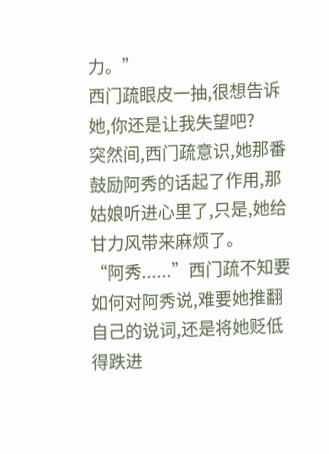力。”
西门疏眼皮一抽,很想告诉她,你还是让我失望吧?
突然间,西门疏意识,她那番鼓励阿秀的话起了作用,那姑娘听进心里了,只是,她给甘力风带来麻烦了。
“阿秀......”西门疏不知要如何对阿秀说,难要她推翻自己的说词,还是将她贬低得跌进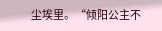尘埃里。“倾阳公主不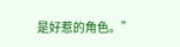是好惹的角色。”